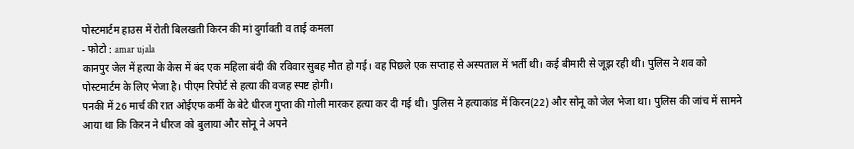पोस्टमार्टम हाउस में रोती बिलखती किरन की मां दुर्गावती व ताई कमला
- फोटो : amar ujala
कानपुर जेल में हत्या के केस में बंद एक महिला बंदी की रविवार सुबह मौत हो गई। वह पिछले एक सप्ताह से अस्पताल में भर्ती थी। कई बीमारी से जूझ रही थी। पुलिस ने शव को पोस्टमार्टम के लिए भेजा है। पीएम रिपोर्ट से हत्या की वजह स्पष्ट होगी।
पनकी में 26 मार्च की रात ओईएफ कर्मी के बेटे धीरज गुप्ता की गोली मारकर हत्या कर दी गई थी। पुलिस ने हत्याकांड में किरन(22) और सोनू को जेल भेजा था। पुलिस की जांच में सामने आया था कि किरन ने धीरज को बुलाया और सोनू ने अपने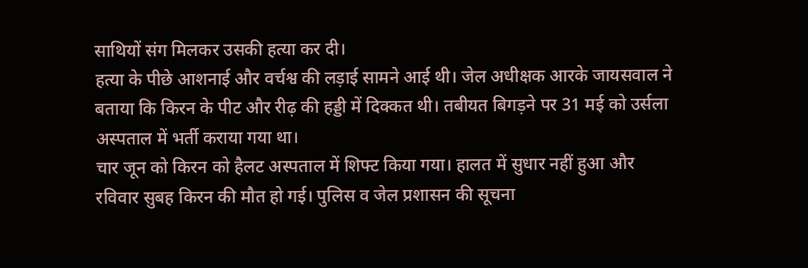साथियों संग मिलकर उसकी हत्या कर दी।
हत्या के पीछे आशनाई और वर्चश्व की लड़ाई सामने आई थी। जेल अधीक्षक आरके जायसवाल ने बताया कि किरन के पीट और रीढ़ की हड्डी में दिक्कत थी। तबीयत बिगड़ने पर 31 मई को उर्सला अस्पताल में भर्ती कराया गया था।
चार जून को किरन को हैलट अस्पताल में शिफ्ट किया गया। हालत में सुधार नहीं हुआ और रविवार सुबह किरन की मौत हो गई। पुलिस व जेल प्रशासन की सूचना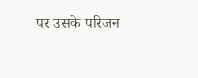पर उसके परिजन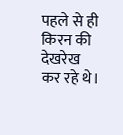पहले से ही किरन की देखरेख कर रहे थे।